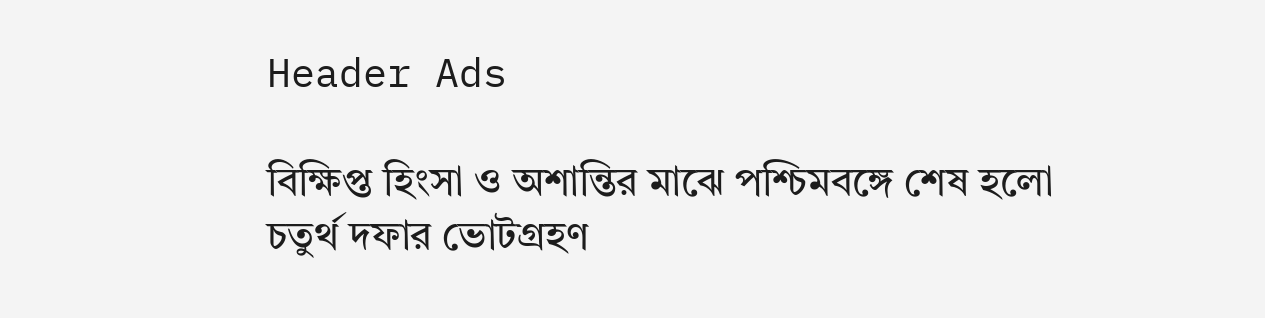Header Ads

বিক্ষিপ্ত হিংসা ও অশান্তির মাঝে পশ্চিমবঙ্গে শেষ হলো চতুর্থ দফার ভোটগ্রহণ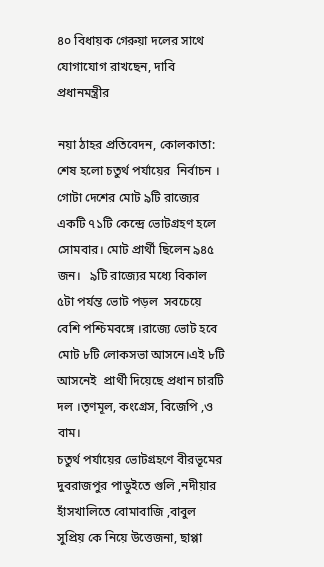৪০ বিধায়ক গেরুয়া দলের সাথে যোগাযোগ রাখছেন, দাবি প্রধানমন্ত্রীর

নয়া ঠাহর প্রতিবেদন, কোলকাতা: শেষ হলো চতুর্থ পর্যায়ের  নির্বাচন । গোটা দেশের মোট ৯টি রাজ্যের একটি ৭১টি কেন্দ্রে ভোটগ্রহণ হলে সোমবার। মোট প্রার্থী ছিলেন ৯৪৫ জন।   ৯টি রাজ্যের মধ্যে বিকাল ৫টা পর্যন্ত ভোট পড়ল  সবচেয়ে বেশি পশ্চিমবঙ্গে ।রাজ্যে ভোট হবে মোট ৮টি লোকসভা আসনে।এই ৮টি আসনেই  প্রার্থী দিয়েছে প্রধান চারটি দল ।তৃণমূল, কংগ্রেস, বিজেপি ,ও বাম।
চতুর্থ পর্যায়ের ভোটগ্রহণে বীরভূমের দুবরাজপুর পাডুইতে গুলি ,নদীয়ার হাঁসখালিতে বোমাবাজি ,বাবুল সুপ্রিয় কে নিয়ে উত্তেজনা, ছাপ্পা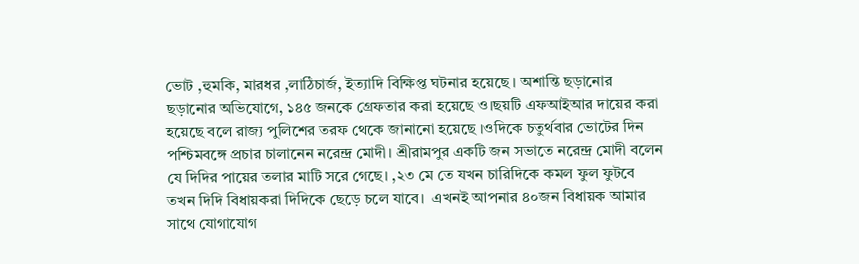ভোট ,হুমকি, মারধর ,লাঠিচার্জ, ইত্যাদি বিক্ষিপ্ত ঘটনার হয়েছে । অশান্তি ছড়ানোর ছড়ানোর অভিযোগে, ১৪৫ জনকে গ্রেফতার করা হয়েছে ও।ছয়টি এফআইআর দায়ের করা হয়েছে বলে রাজ্য পুলিশের তরফ থেকে জানানো হয়েছে ।ওদিকে চতুর্থবার ভোটের দিন পশ্চিমবঙ্গে প্রচার চালানেন নরেন্দ্র মোদী। শ্রীরামপুর একটি জন সভাতে নরেন্দ্র মোদী বলেন যে দিদির পায়ের তলার মাটি সরে গেছে। ,২৩ মে তে যখন চারিদিকে কমল ফুল ফুটবে তখন দিদি বিধায়করা দিদিকে ছেড়ে চলে যাবে।  এখনই আপনার ৪০জন বিধায়ক আমার সাথে যোগাযোগ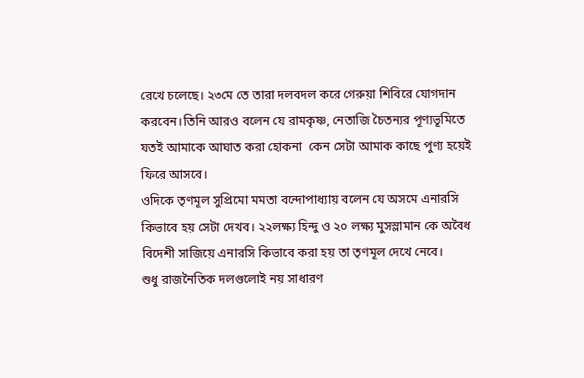রেখে চলেছে। ২৩মে তে তারা দলবদল করে গেরুয়া শিবিরে যোগদান করবেন।তিনি আরও বলেন যে রামকৃষ্ণ, নেতাজি চৈতন্যর পূণ্যভূমিতে যতই আমাকে আঘাত করা হোকনা  কেন সেটা আমাক কাছে পুণ্য হয়েই ফিরে আসবে।
ওদিকে তৃণমূল সুপ্রিমো মমতা বন্দোপাধ্যায় বলেন যে অসমে এনারসি কিভাবে হয় সেটা দেখব। ২২লক্ষ্য হিন্দু ও ২০ লক্ষ্য মুসস্লামান কে অবৈধ বিদেশী সাজিয়ে এনারসি কিভাবে করা হয় তা তৃণমূল দেখে নেবে।
শুধু রাজনৈতিক দলগুলোই নয় সাধারণ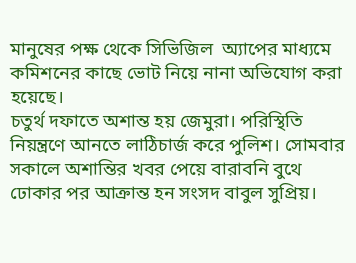মানুষের পক্ষ থেকে সিভিজিল  অ্যাপের মাধ্যমে কমিশনের কাছে ভোট নিয়ে নানা অভিযোগ করা হয়েছে।
চতুর্থ দফাতে অশান্ত হয় জেমুরা। পরিস্থিতি নিয়ন্ত্রণে আনতে লাঠিচার্জ করে পুলিশ। সোমবার সকালে অশান্তির খবর পেয়ে বারাবনি বুথে ঢোকার পর আক্রান্ত হন সংসদ বাবুল সুপ্রিয়।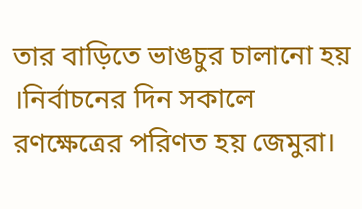তার বাড়িতে ভাঙচুর চালানো হয় ।নির্বাচনের দিন সকালে রণক্ষেত্রের পরিণত হয় জেমুরা।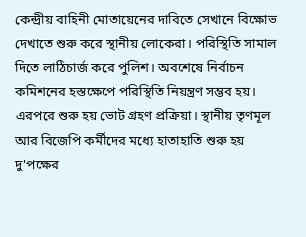কেন্দ্রীয় বাহিনী মোতায়েনের দাবিতে সেখানে বিক্ষোভ দেখাতে শুরু করে স্থানীয় লোকেরা। পরিস্থিতি সামাল দিতে লাঠিচার্জ করে পুলিশ। অবশেষে নির্বাচন কমিশনের হস্তক্ষেপে পরিস্থিতি নিয়ন্ত্রণ সম্ভব হয়। এরপরে শুরু হয় ভোট গ্রহণ প্রক্রিয়া। স্থানীয় তৃণমূল আর বিজেপি কর্মীদের মধ্যে হাতাহাতি শুরু হয় দু'পক্ষের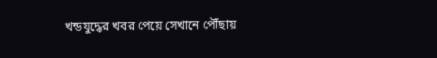খন্ডযুদ্ধের খবর পেয়ে সেখানে পৌঁছায়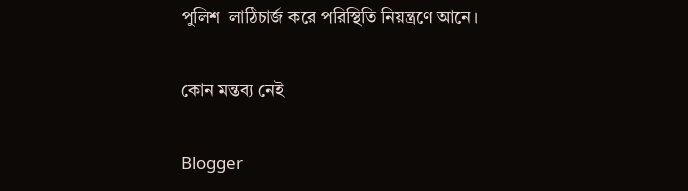পুলিশ  লাঠিচার্জ করে পরিস্থিতি নিয়ন্ত্রণে আনে।

কোন মন্তব্য নেই

Blogger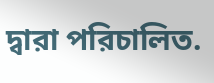দ্বারা পরিচালিত.